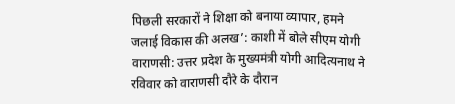पिछली सरकारों ने शिक्षा को बनाया व्यापार, हमने जलाई विकास की अलख’: काशी में बोले सीएम योगी
वाराणसी: उत्तर प्रदेश के मुख्यमंत्री योगी आदित्यनाथ ने रविवार को वाराणसी दौरे के दौरान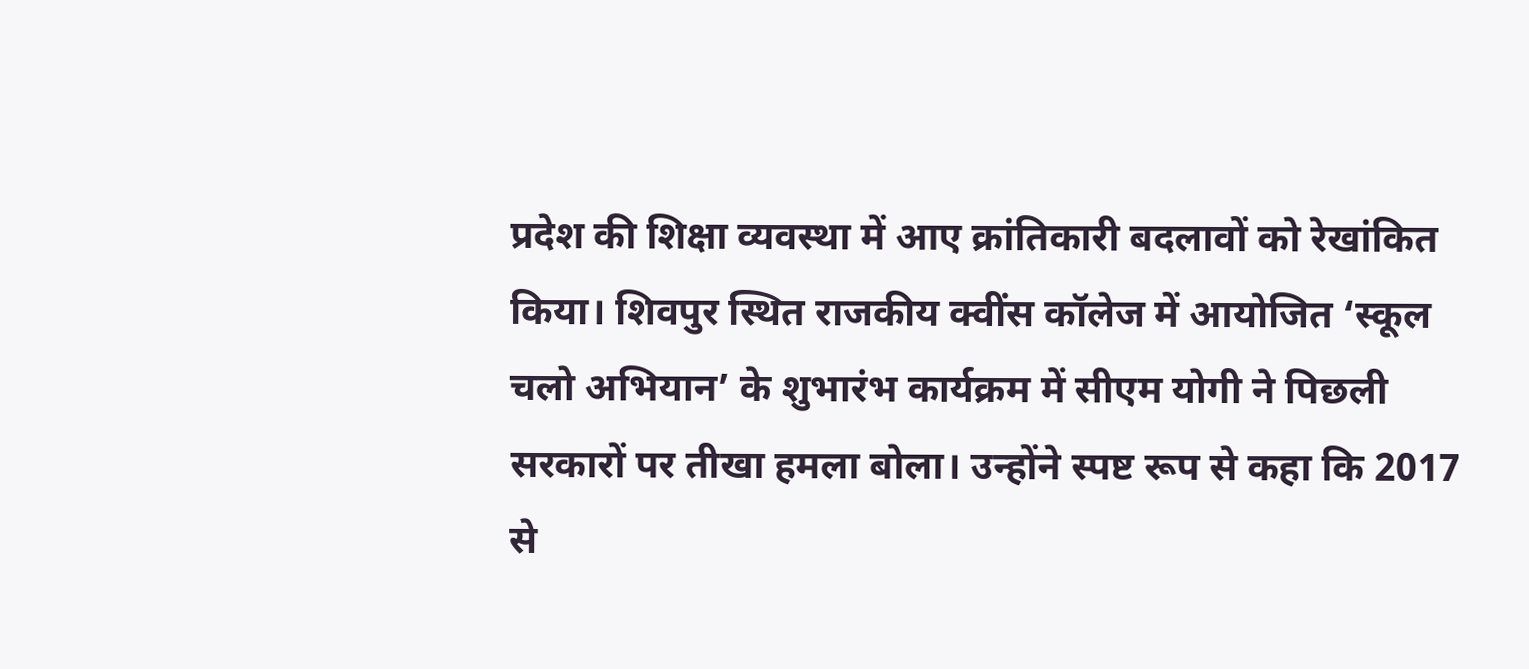प्रदेश की शिक्षा व्यवस्था में आए क्रांतिकारी बदलावों को रेखांकित किया। शिवपुर स्थित राजकीय क्वींस कॉलेज में आयोजित ‘स्कूल चलो अभियान’ के शुभारंभ कार्यक्रम में सीएम योगी ने पिछली सरकारों पर तीखा हमला बोला। उन्होंने स्पष्ट रूप से कहा कि 2017 से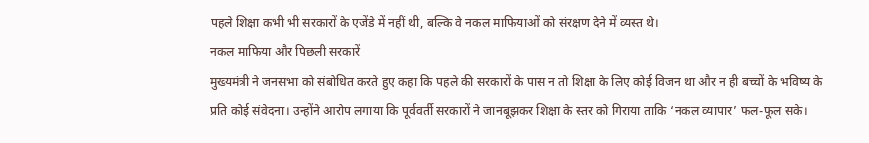पहले शिक्षा कभी भी सरकारों के एजेंडे में नहीं थी, बल्कि वे नकल माफियाओं को संरक्षण देने में व्यस्त थे।
नकल माफिया और पिछली सरकारें
मुख्यमंत्री ने जनसभा को संबोधित करते हुए कहा कि पहले की सरकारों के पास न तो शिक्षा के लिए कोई विजन था और न ही बच्चों के भविष्य के प्रति कोई संवेदना। उन्होंने आरोप लगाया कि पूर्ववर्ती सरकारों ने जानबूझकर शिक्षा के स्तर को गिराया ताकि ‘नकल व्यापार’ फल-फूल सके।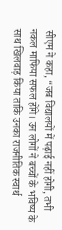सीएम ने कहा, “जब विद्यालयों में पढ़ाई नहीं होगी, तभी नकल माफिया सफल होंगे। उन लोगों ने बच्चों के भविष्य के साथ खिलवाड़ किया ताकि उनका राजनीतिक स्वार्थ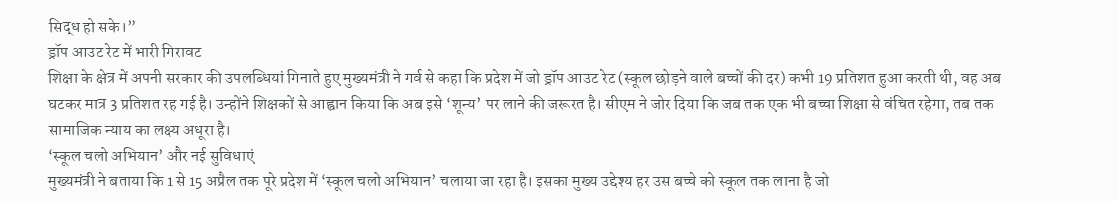सिद्ध हो सके।”
ड्रॉप आउट रेट में भारी गिरावट
शिक्षा के क्षेत्र में अपनी सरकार की उपलब्धियां गिनाते हुए मुख्यमंत्री ने गर्व से कहा कि प्रदेश में जो ड्रॉप आउट रेट (स्कूल छोड़ने वाले बच्चों की दर) कभी 19 प्रतिशत हुआ करती थी, वह अब घटकर मात्र 3 प्रतिशत रह गई है। उन्होंने शिक्षकों से आह्वान किया कि अब इसे ‘शून्य’ पर लाने की जरूरत है। सीएम ने जोर दिया कि जब तक एक भी बच्चा शिक्षा से वंचित रहेगा, तब तक सामाजिक न्याय का लक्ष्य अधूरा है।
‘स्कूल चलो अभियान’ और नई सुविधाएं
मुख्यमंत्री ने बताया कि 1 से 15 अप्रैल तक पूरे प्रदेश में ‘स्कूल चलो अभियान’ चलाया जा रहा है। इसका मुख्य उद्देश्य हर उस बच्चे को स्कूल तक लाना है जो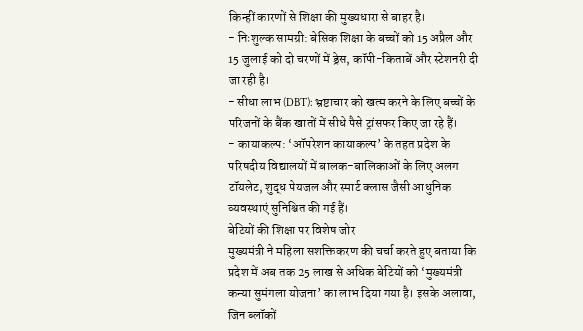किन्हीं कारणों से शिक्षा की मुख्यधारा से बाहर है।
- निःशुल्क सामग्री: बेसिक शिक्षा के बच्चों को 15 अप्रैल और 15 जुलाई को दो चरणों में ड्रेस, कॉपी-किताबें और स्टेशनरी दी जा रही है।
- सीधा लाभ (DBT): भ्रष्टाचार को खत्म करने के लिए बच्चों के परिजनों के बैंक खातों में सीधे पैसे ट्रांसफर किए जा रहे हैं।
- कायाकल्प: ‘ऑपरेशन कायाकल्प’ के तहत प्रदेश के परिषदीय विद्यालयों में बालक-बालिकाओं के लिए अलग टॉयलेट, शुद्ध पेयजल और स्मार्ट क्लास जैसी आधुनिक व्यवस्थाएं सुनिश्चित की गई हैं।
बेटियों की शिक्षा पर विशेष जोर
मुख्यमंत्री ने महिला सशक्तिकरण की चर्चा करते हुए बताया कि प्रदेश में अब तक 25 लाख से अधिक बेटियों को ‘मुख्यमंत्री कन्या सुमंगला योजना’ का लाभ दिया गया है। इसके अलावा, जिन ब्लॉकों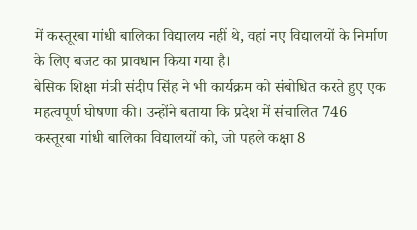में कस्तूरबा गांधी बालिका विद्यालय नहीं थे, वहां नए विद्यालयों के निर्माण के लिए बजट का प्रावधान किया गया है।
बेसिक शिक्षा मंत्री संदीप सिंह ने भी कार्यक्रम को संबोधित करते हुए एक महत्वपूर्ण घोषणा की। उन्होंने बताया कि प्रदेश में संचालित 746 कस्तूरबा गांधी बालिका विद्यालयों को, जो पहले कक्षा 8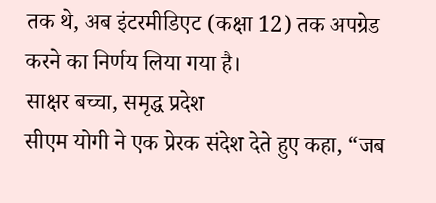तक थे, अब इंटरमीडिएट (कक्षा 12) तक अपग्रेड करने का निर्णय लिया गया है।
साक्षर बच्चा, समृद्ध प्रदेश
सीएम योगी ने एक प्रेरक संदेश देते हुए कहा, “जब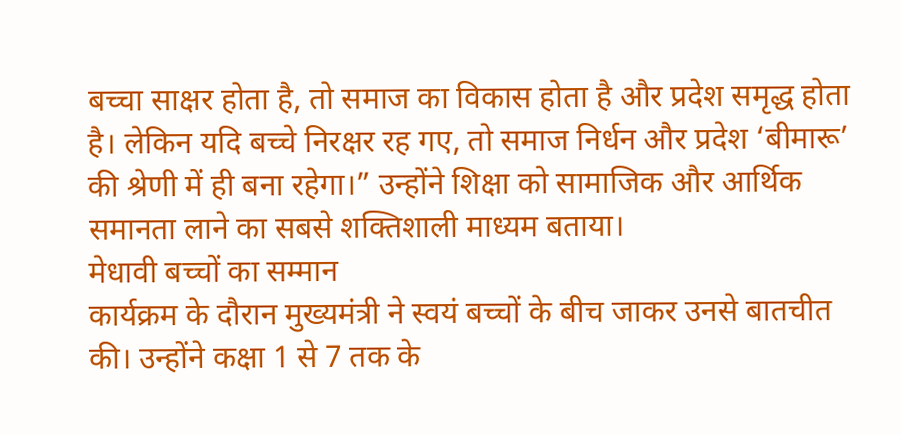बच्चा साक्षर होता है, तो समाज का विकास होता है और प्रदेश समृद्ध होता है। लेकिन यदि बच्चे निरक्षर रह गए, तो समाज निर्धन और प्रदेश ‘बीमारू’ की श्रेणी में ही बना रहेगा।” उन्होंने शिक्षा को सामाजिक और आर्थिक समानता लाने का सबसे शक्तिशाली माध्यम बताया।
मेधावी बच्चों का सम्मान
कार्यक्रम के दौरान मुख्यमंत्री ने स्वयं बच्चों के बीच जाकर उनसे बातचीत की। उन्होंने कक्षा 1 से 7 तक के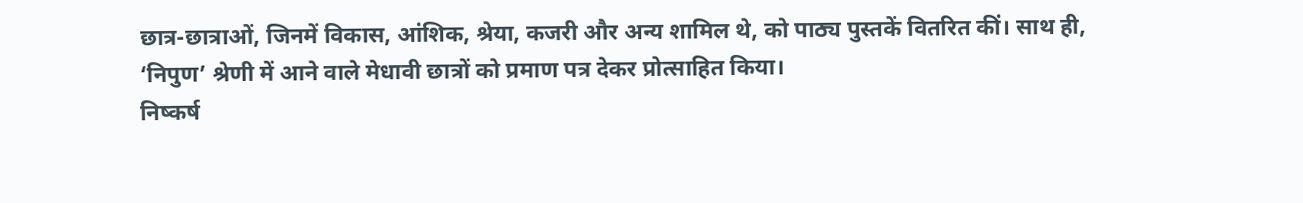छात्र-छात्राओं, जिनमें विकास, आंशिक, श्रेया, कजरी और अन्य शामिल थे, को पाठ्य पुस्तकें वितरित कीं। साथ ही, ‘निपुण’ श्रेणी में आने वाले मेधावी छात्रों को प्रमाण पत्र देकर प्रोत्साहित किया।
निष्कर्ष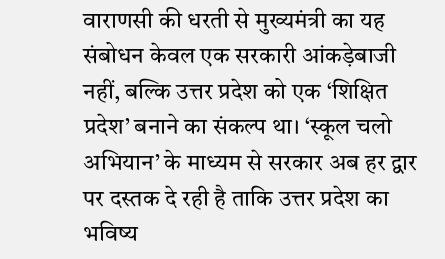वाराणसी की धरती से मुख्यमंत्री का यह संबोधन केवल एक सरकारी आंकड़ेबाजी नहीं, बल्कि उत्तर प्रदेश को एक ‘शिक्षित प्रदेश’ बनाने का संकल्प था। ‘स्कूल चलो अभियान’ के माध्यम से सरकार अब हर द्वार पर दस्तक दे रही है ताकि उत्तर प्रदेश का भविष्य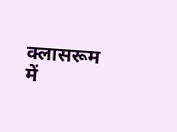क्लासरूम में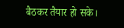बैठकर तैयार हो सके।